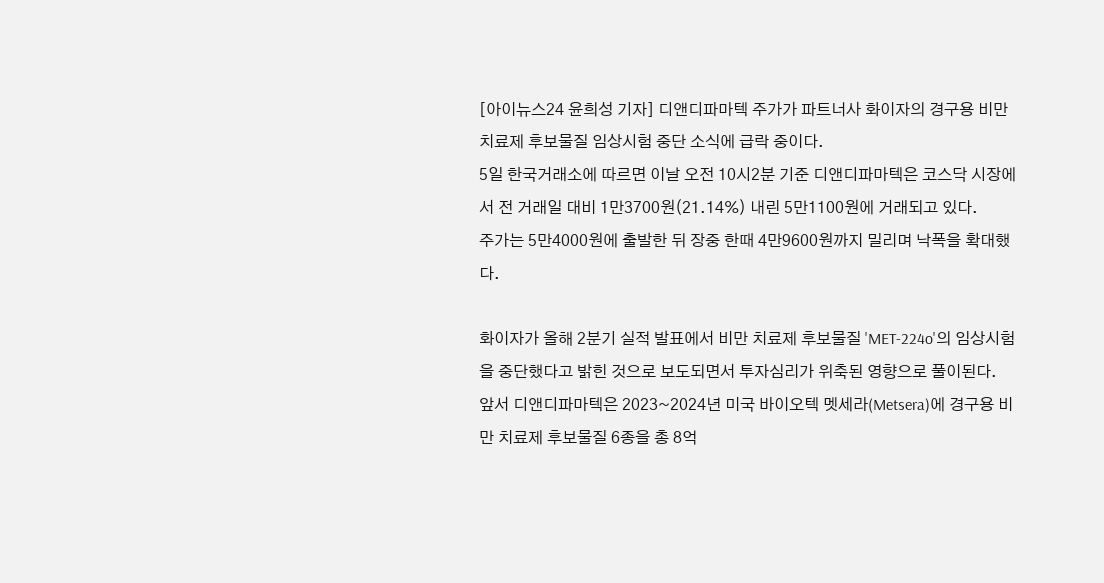[아이뉴스24 윤희성 기자] 디앤디파마텍 주가가 파트너사 화이자의 경구용 비만 치료제 후보물질 임상시험 중단 소식에 급락 중이다.
5일 한국거래소에 따르면 이날 오전 10시2분 기준 디앤디파마텍은 코스닥 시장에서 전 거래일 대비 1만3700원(21.14%) 내린 5만1100원에 거래되고 있다.
주가는 5만4000원에 출발한 뒤 장중 한때 4만9600원까지 밀리며 낙폭을 확대했다.

화이자가 올해 2분기 실적 발표에서 비만 치료제 후보물질 'MET-224o'의 임상시험을 중단했다고 밝힌 것으로 보도되면서 투자심리가 위축된 영향으로 풀이된다.
앞서 디앤디파마텍은 2023~2024년 미국 바이오텍 멧세라(Metsera)에 경구용 비만 치료제 후보물질 6종을 총 8억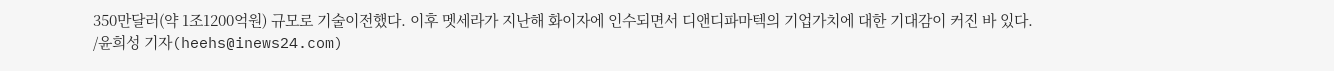350만달러(약 1조1200억원) 규모로 기술이전했다. 이후 멧세라가 지난해 화이자에 인수되면서 디앤디파마텍의 기업가치에 대한 기대감이 커진 바 있다.
/윤희성 기자(heehs@inews24.com)